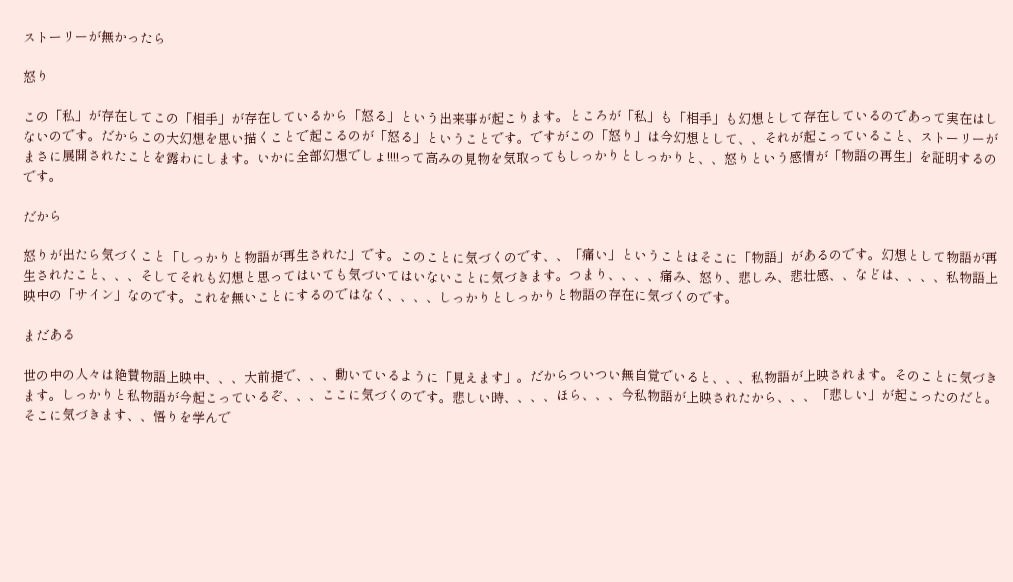ストーリーが無かったら

怒り

この「私」が存在してこの「相手」が存在しているから「怒る」という出来事が起こります。ところが「私」も「相手」も幻想として存在しているのであって実在はしないのです。だからこの大幻想を思い描くことで起こるのが「怒る」ということです。ですがこの「怒り」は今幻想として、、それが起こっていること、ストーリーがまさに展開されたことを露わにします。いかに全部幻想でしょ!!!!って高みの見物を気取ってもしっかりとしっかりと、、怒りという感情が「物語の再生」を証明するのです。

だから

怒りが出たら気づくこと「しっかりと物語が再生された」です。このことに気づくのです、、「痛い」ということはそこに「物語」があるのです。幻想として物語が再生されたこと、、、そしてそれも幻想と思ってはいても気づいてはいないことに気づきます。つまり、、、、痛み、怒り、悲しみ、悲壮感、、などは、、、、私物語上映中の「サイン」なのです。これを無いことにするのではなく、、、、しっかりとしっかりと物語の存在に気づくのです。

まだある

世の中の人々は絶賛物語上映中、、、大前提で、、、動いているように「見えます」。だからついつい無自覚でいると、、、私物語が上映されます。そのことに気づきます。しっかりと私物語が今起こっているぞ、、、ここに気づくのです。悲しい時、、、、ほら、、、今私物語が上映されたから、、、「悲しい」が起こったのだと。そこに気づきます、、悟りを学んで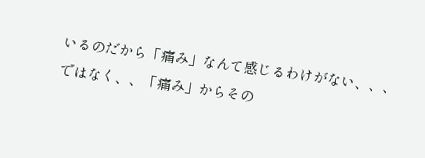いるのだから「痛み」なんて感じるわけがない、、、ではなく、、「痛み」からその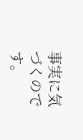事実に気づくのです。